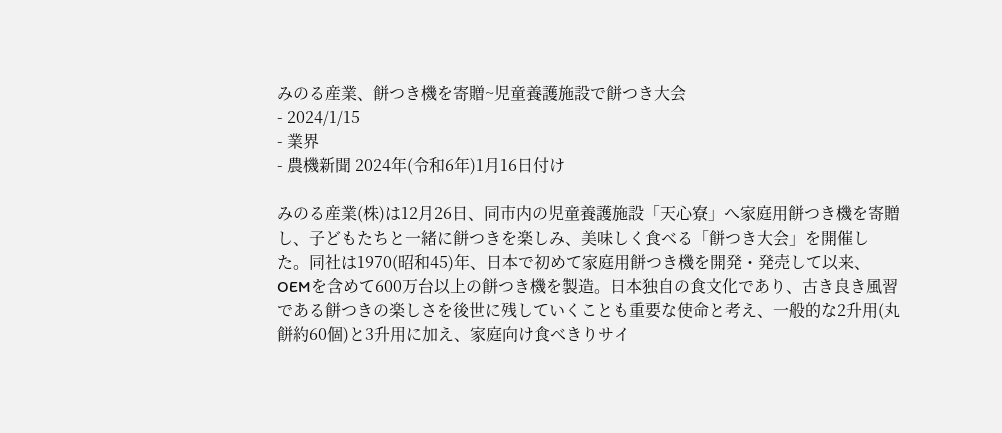みのる産業、餅つき機を寄贈~児童養護施設で餅つき大会
- 2024/1/15
- 業界
- 農機新聞 2024年(令和6年)1月16日付け

みのる産業(株)は12月26日、同市内の児童養護施設「天心寮」へ家庭用餅つき機を寄贈し、子どもたちと一緒に餅つきを楽しみ、美味しく食べる「餅つき大会」を開催した。同社は1970(昭和45)年、日本で初めて家庭用餅つき機を開発・発売して以来、OEMを含めて600万台以上の餅つき機を製造。日本独自の食文化であり、古き良き風習である餅つきの楽しさを後世に残していくことも重要な使命と考え、一般的な2升用(丸餅約60個)と3升用に加え、家庭向け食べきりサイ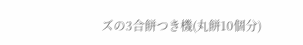ズの3合餅つき機(丸餅10個分)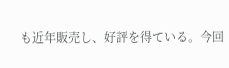も近年販売し、好評を得ている。今回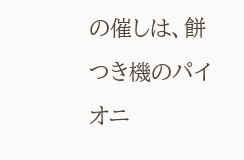の催しは、餅つき機のパイオニ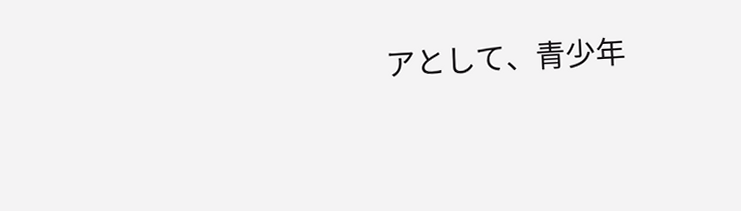アとして、青少年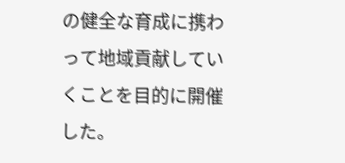の健全な育成に携わって地域貢献していくことを目的に開催した。